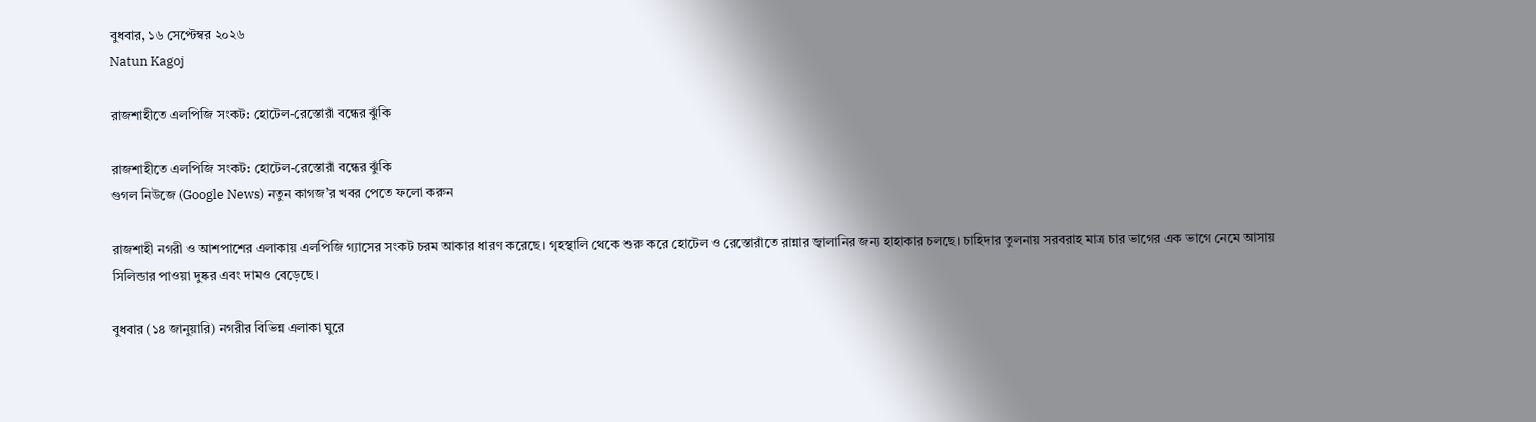বুধবার, ১৬ সেপ্টেম্বর ২০২৬
Natun Kagoj

রাজশাহীতে এলপিজি সংকট: হোটেল-রেস্তোরাঁ বন্ধের ঝুঁকি

রাজশাহীতে এলপিজি সংকট: হোটেল-রেস্তোরাঁ বন্ধের ঝুঁকি
গুগল নিউজে (Google News) নতুন কাগজ’র খবর পেতে ফলো করুন

রাজশাহী নগরী ও আশপাশের এলাকায় এলপিজি গ্যাসের সংকট চরম আকার ধারণ করেছে। গৃহস্থালি থেকে শুরু করে হোটেল ও রেস্তোরাঁতে রান্নার জ্বালানির জন্য হাহাকার চলছে। চাহিদার তুলনায় সরবরাহ মাত্র চার ভাগের এক ভাগে নেমে আসায় সিলিন্ডার পাওয়া দুষ্কর এবং দামও বেড়েছে।

বুধবার (১৪ জানুয়ারি) নগরীর বিভিন্ন এলাকা ঘুরে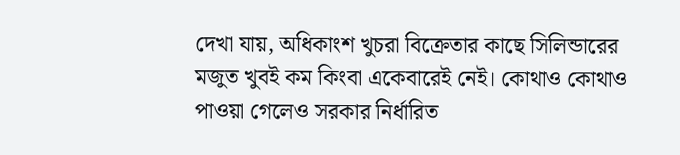দেখা যায়, অধিকাংশ খুচরা বিক্রেতার কাছে সিলিন্ডারের মজুত খুবই কম কিংবা একেবারেই নেই। কোথাও কোথাও পাওয়া গেলেও সরকার নির্ধারিত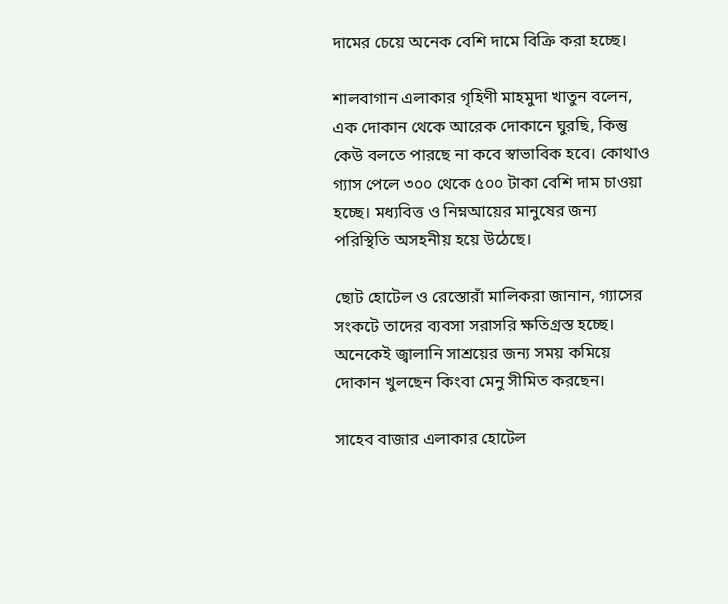দামের চেয়ে অনেক বেশি দামে বিক্রি করা হচ্ছে।

শালবাগান এলাকার গৃহিণী মাহমুদা খাতুন বলেন, এক দোকান থেকে আরেক দোকানে ঘুরছি, কিন্তু কেউ বলতে পারছে না কবে স্বাভাবিক হবে। কোথাও গ্যাস পেলে ৩০০ থেকে ৫০০ টাকা বেশি দাম চাওয়া হচ্ছে। মধ্যবিত্ত ও নিম্নআয়ের মানুষের জন্য পরিস্থিতি অসহনীয় হয়ে উঠেছে।

ছোট হোটেল ও রেস্তোরাঁ মালিকরা জানান, গ্যাসের সংকটে তাদের ব্যবসা সরাসরি ক্ষতিগ্রস্ত হচ্ছে। অনেকেই জ্বালানি সাশ্রয়ের জন্য সময় কমিয়ে দোকান খুলছেন কিংবা মেনু সীমিত করছেন।

সাহেব বাজার এলাকার হোটেল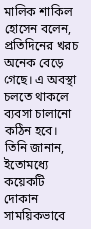মালিক শাকিল হোসেন বলেন, প্রতিদিনের খরচ অনেক বেড়ে গেছে। এ অবস্থা চলতে থাকলে ব্যবসা চালানো কঠিন হবে। তিনি জানান, ইতোমধ্যে কয়েকটি দোকান সাময়িকভাবে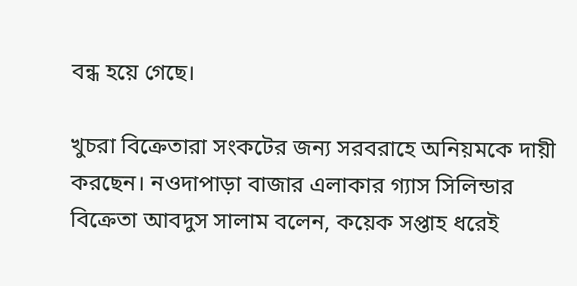বন্ধ হয়ে গেছে।

খুচরা বিক্রেতারা সংকটের জন্য সরবরাহে অনিয়মকে দায়ী করছেন। নওদাপাড়া বাজার এলাকার গ্যাস সিলিন্ডার বিক্রেতা আবদুস সালাম বলেন, কয়েক সপ্তাহ ধরেই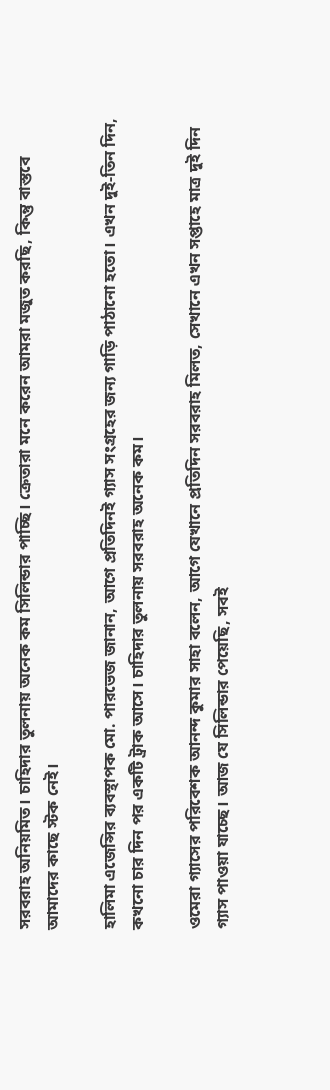সরবরাহ অনিয়মিত। চাহিদার তুলনায় অনেক কম সিলিন্ডার পাচ্ছি। ক্রেতারা মনে করেন আমরা মজুত করছি, কিন্তু বাস্তবে আমাদের কাছে স্টক নেই।

হালিমা এজেন্সির ব্যবস্থাপক মো. পারভেজ জানান, আগে প্রতিদিনই গ্যাস সংগ্রহের জন্য গাড়ি পাঠানো হতো। এখন দুই-তিন দিন, কখনো চার দিন পর একটি ট্রাক আসে। চাহিদার তুলনায় সরবরাহ অনেক কম।

ওমেরা গ্যাসের পরিবেশক আনন্দ কুমার সাহা বলেন, আগে যেখানে প্রতিদিন সরবরাহ মিলত, সেখানে এখন সপ্তাহে মাত্র দুই দিন গ্যাস পাওয়া যাচ্ছে। আজ যে সিলিন্ডার পেয়েছি, সবই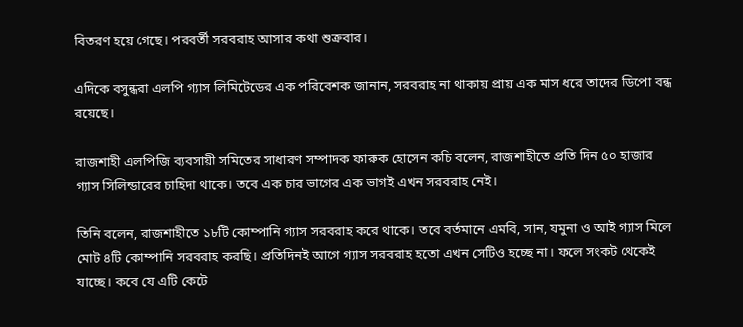বিতরণ হয়ে গেছে। পরবর্তী সরবরাহ আসার কথা শুক্রবার।

এদিকে বসুন্ধরা এলপি গ্যাস লিমিটেডের এক পরিবেশক জানান, সরবরাহ না থাকায় প্রায় এক মাস ধরে তাদের ডিপো বন্ধ রয়েছে।

রাজশাহী এলপিজি ব্যবসায়ী সমিতের সাধারণ সম্পাদক ফারুক হোসেন কচি বলেন, রাজশাহীতে প্রতি দিন ৫০ হাজার গ্যাস সিলিন্ডারের চাহিদা থাকে। তবে এক চার ভাগের এক ভাগই এখন সরবরাহ নেই।

তিনি বলেন, রাজশাহীতে ১৮টি কোম্পানি গ্যাস সরবরাহ করে থাকে। তবে বর্তমানে এমবি, সান, যমুনা ও আই গ্যাস মিলে মোট ৪টি কোম্পানি সরবরাহ করছি। প্রতিদিনই আগে গ্যাস সরবরাহ হতো এখন সেটিও হচ্ছে না। ফলে সংকট থেকেই যাচ্ছে। কবে যে এটি কেটে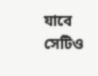যাবে সেটিও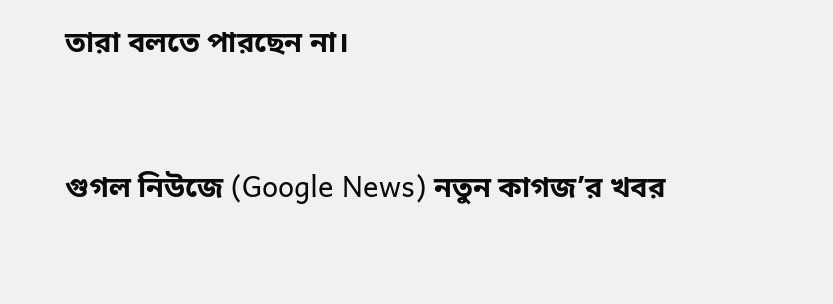তারা বলতে পারছেন না।


গুগল নিউজে (Google News) নতুন কাগজ’র খবর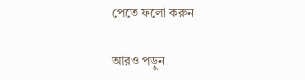পেতে ফলো করুন

আরও পড়ুন